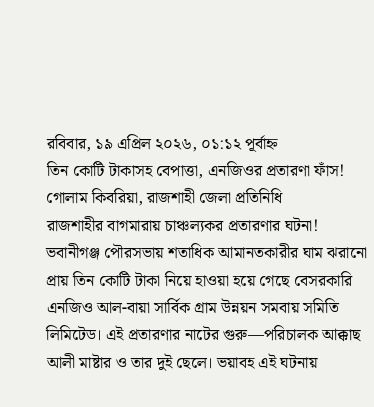রবিবার, ১৯ এপ্রিল ২০২৬, ০১:১২ পূর্বাহ্ন
তিন কোটি টাকাসহ বেপাত্তা, এনজিওর প্রতারণা ফাঁস!
গোলাম কিবরিয়া, রাজশাহী জেলা প্রতিনিধি
রাজশাহীর বাগমারায় চাঞ্চল্যকর প্রতারণার ঘটনা! ভবানীগঞ্জ পৌরসভায় শতাধিক আমানতকারীর ঘাম ঝরানো প্রায় তিন কোটি টাকা নিয়ে হাওয়া হয়ে গেছে বেসরকারি এনজিও আল-বায়া সার্বিক গ্রাম উন্নয়ন সমবায় সমিতি লিমিটেড। এই প্রতারণার নাটের গুরু—পরিচালক আক্কাছ আলী মাষ্টার ও তার দুই ছেলে। ভয়াবহ এই ঘটনায়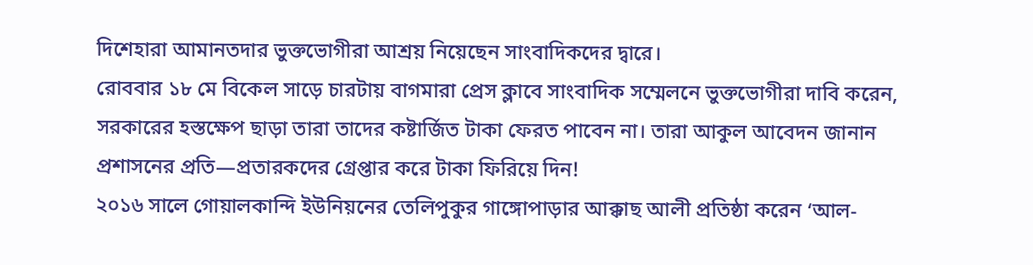দিশেহারা আমানতদার ভুক্তভোগীরা আশ্রয় নিয়েছেন সাংবাদিকদের দ্বারে।
রোববার ১৮ মে বিকেল সাড়ে চারটায় বাগমারা প্রেস ক্লাবে সাংবাদিক সম্মেলনে ভুক্তভোগীরা দাবি করেন, সরকারের হস্তক্ষেপ ছাড়া তারা তাদের কষ্টার্জিত টাকা ফেরত পাবেন না। তারা আকুল আবেদন জানান প্রশাসনের প্রতি—প্রতারকদের গ্রেপ্তার করে টাকা ফিরিয়ে দিন!
২০১৬ সালে গোয়ালকান্দি ইউনিয়নের তেলিপুকুর গাঙ্গোপাড়ার আক্কাছ আলী প্রতিষ্ঠা করেন ‘আল-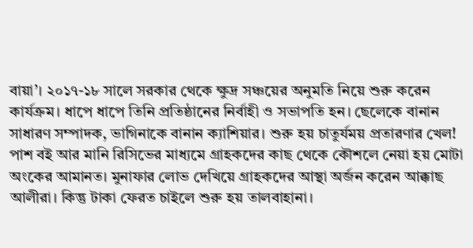বায়া’। ২০১৭-১৮ সালে সরকার থেকে ক্ষুদ্র সঞ্চয়ের অনুমতি নিয়ে শুরু করেন কার্যক্রম। ধাপে ধাপে তিনি প্রতিষ্ঠানের নির্বাহী ও সভাপতি হন। ছেলেকে বানান সাধারণ সম্পাদক, ভাগিনাকে বানান ক্যাশিয়ার। শুরু হয় চাতুর্যময় প্রতারণার খেল!
পাশ বই আর মানি রিসিভের মাধ্যমে গ্রাহকদের কাছ থেকে কৌশলে নেয়া হয় মোটা অংকের আমানত। মুনাফার লোভ দেখিয়ে গ্রাহকদের আস্থা অর্জন করেন আক্কাছ আলীরা। কিন্তু টাকা ফেরত চাইলে শুরু হয় তালবাহানা।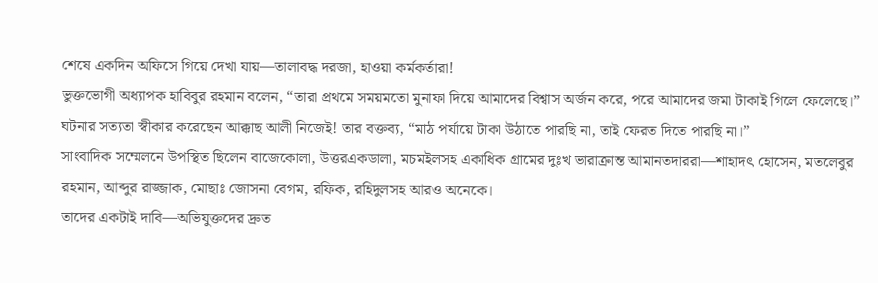শেষে একদিন অফিসে গিয়ে দেখা যায়—তালাবদ্ধ দরজা, হাওয়া কর্মকর্তারা!
ভুক্তভোগী অধ্যাপক হাবিবুর রহমান বলেন, “তারা প্রথমে সময়মতো মুনাফা দিয়ে আমাদের বিশ্বাস অর্জন করে, পরে আমাদের জমা টাকাই গিলে ফেলেছে।”
ঘটনার সত্যতা স্বীকার করেছেন আক্কাছ আলী নিজেই! তার বক্তব্য, “মাঠ পর্যায়ে টাকা উঠাতে পারছি না, তাই ফেরত দিতে পারছি না।”
সাংবাদিক সম্মেলনে উপস্থিত ছিলেন বাজেকোলা, উত্তরএকডালা, মচমইলসহ একাধিক গ্রামের দুঃখ ভারাক্রান্ত আমানতদাররা—শাহাদৎ হোসেন, মতলেবুর রহমান, আব্দুর রাজ্জাক, মোছাঃ জোসনা বেগম, রফিক, রহিদুলসহ আরও অনেকে।
তাদের একটাই দাবি—অভিযুক্তদের দ্রুত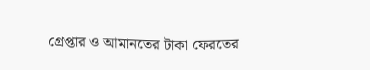গ্রেপ্তার ও আমানতের টাকা ফেরতের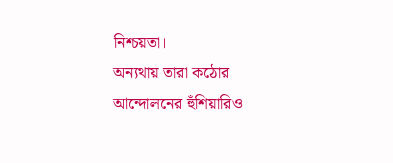নিশ্চয়তা।
অন্যথায় তারা কঠোর আন্দোলনের হুঁশিয়ারিও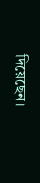দিয়েছেন।